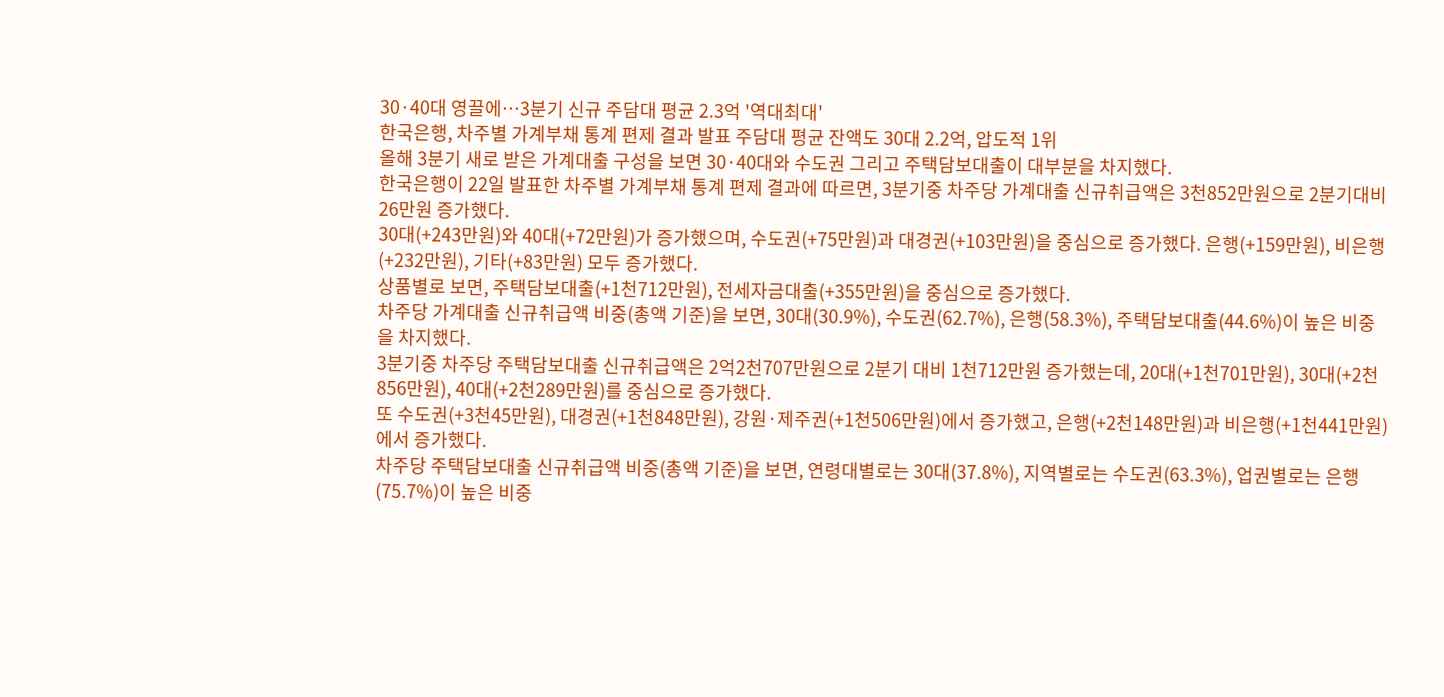30·40대 영끌에…3분기 신규 주담대 평균 2.3억 '역대최대'
한국은행, 차주별 가계부채 통계 편제 결과 발표 주담대 평균 잔액도 30대 2.2억, 압도적 1위
올해 3분기 새로 받은 가계대출 구성을 보면 30·40대와 수도권 그리고 주택담보대출이 대부분을 차지했다.
한국은행이 22일 발표한 차주별 가계부채 통계 편제 결과에 따르면, 3분기중 차주당 가계대출 신규취급액은 3천852만원으로 2분기대비 26만원 증가했다.
30대(+243만원)와 40대(+72만원)가 증가했으며, 수도권(+75만원)과 대경권(+103만원)을 중심으로 증가했다. 은행(+159만원), 비은행(+232만원), 기타(+83만원) 모두 증가했다.
상품별로 보면, 주택담보대출(+1천712만원), 전세자금대출(+355만원)을 중심으로 증가했다.
차주당 가계대출 신규취급액 비중(총액 기준)을 보면, 30대(30.9%), 수도권(62.7%), 은행(58.3%), 주택담보대출(44.6%)이 높은 비중을 차지했다.
3분기중 차주당 주택담보대출 신규취급액은 2억2천707만원으로 2분기 대비 1천712만원 증가했는데, 20대(+1천701만원), 30대(+2천856만원), 40대(+2천289만원)를 중심으로 증가했다.
또 수도권(+3천45만원), 대경권(+1천848만원), 강원·제주권(+1천506만원)에서 증가했고, 은행(+2천148만원)과 비은행(+1천441만원)에서 증가했다.
차주당 주택담보대출 신규취급액 비중(총액 기준)을 보면, 연령대별로는 30대(37.8%), 지역별로는 수도권(63.3%), 업권별로는 은행(75.7%)이 높은 비중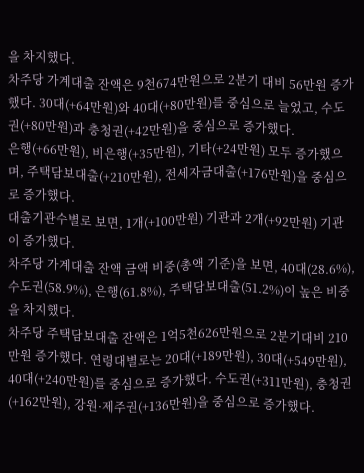을 차지했다.
차주당 가계대출 잔액은 9천674만원으로 2분기 대비 56만원 증가했다. 30대(+64만원)와 40대(+80만원)를 중심으로 늘었고, 수도권(+80만원)과 충청권(+42만원)을 중심으로 증가했다.
은행(+66만원), 비은행(+35만원), 기타(+24만원) 모두 증가했으며, 주택담보대출(+210만원), 전세자금대출(+176만원)을 중심으로 증가했다.
대출기관수별로 보면, 1개(+100만원) 기관과 2개(+92만원) 기관이 증가했다.
차주당 가계대출 잔액 금액 비중(총액 기준)을 보면, 40대(28.6%), 수도권(58.9%), 은행(61.8%), 주택담보대출(51.2%)이 높은 비중을 차지했다.
차주당 주택담보대출 잔액은 1억5천626만원으로 2분기대비 210만원 증가했다. 연령대별로는 20대(+189만원), 30대(+549만원), 40대(+240만원)를 중심으로 증가했다. 수도권(+311만원), 충청권(+162만원), 강원·제주권(+136만원)을 중심으로 증가했다.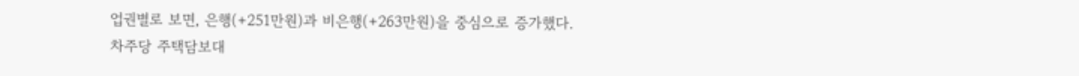업권별로 보면, 은행(+251만원)과 비은행(+263만원)을 중심으로 증가했다.
차주당 주택담보대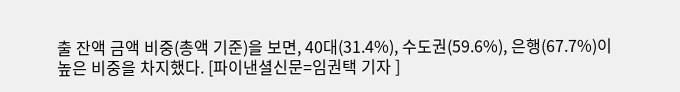출 잔액 금액 비중(총액 기준)을 보면, 40대(31.4%), 수도권(59.6%), 은행(67.7%)이 높은 비중을 차지했다. [파이낸셜신문=임권택 기자 ]